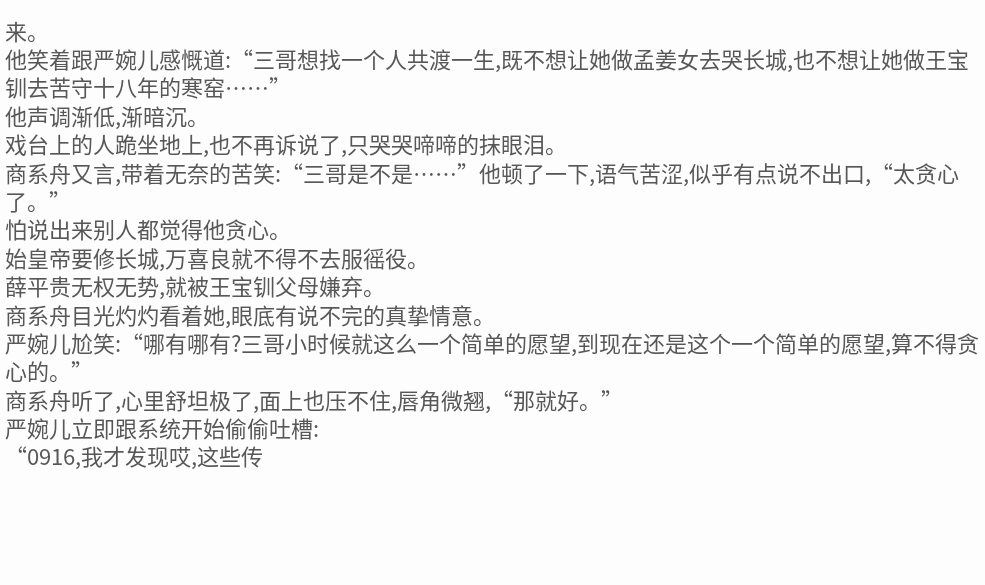来。
他笑着跟严婉儿感慨道:“三哥想找一个人共渡一生,既不想让她做孟姜女去哭长城,也不想让她做王宝钏去苦守十八年的寒窑……”
他声调渐低,渐暗沉。
戏台上的人跪坐地上,也不再诉说了,只哭哭啼啼的抹眼泪。
商系舟又言,带着无奈的苦笑:“三哥是不是……”他顿了一下,语气苦涩,似乎有点说不出口,“太贪心了。”
怕说出来别人都觉得他贪心。
始皇帝要修长城,万喜良就不得不去服徭役。
薛平贵无权无势,就被王宝钏父母嫌弃。
商系舟目光灼灼看着她,眼底有说不完的真挚情意。
严婉儿尬笑:“哪有哪有?三哥小时候就这么一个简单的愿望,到现在还是这个一个简单的愿望,算不得贪心的。”
商系舟听了,心里舒坦极了,面上也压不住,唇角微翘,“那就好。”
严婉儿立即跟系统开始偷偷吐槽:
“0916,我才发现哎,这些传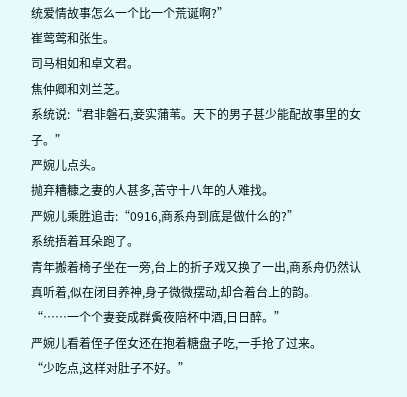统爱情故事怎么一个比一个荒诞啊?”
崔莺莺和张生。
司马相如和卓文君。
焦仲卿和刘兰芝。
系统说:“君非磐石,妾实蒲苇。天下的男子甚少能配故事里的女子。”
严婉儿点头。
抛弃糟糠之妻的人甚多,苦守十八年的人难找。
严婉儿乘胜追击:“0916,商系舟到底是做什么的?”
系统捂着耳朵跑了。
青年搬着椅子坐在一旁,台上的折子戏又换了一出,商系舟仍然认真听着,似在闭目养神,身子微微摆动,却合着台上的韵。
“……一个个妻妾成群夤夜陪杯中酒,日日醉。”
严婉儿看着侄子侄女还在抱着糖盘子吃,一手抢了过来。
“少吃点,这样对肚子不好。”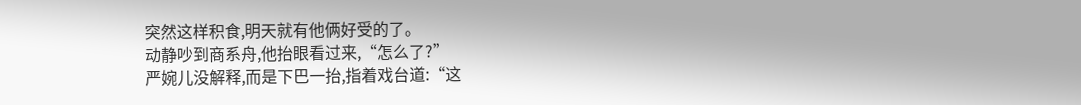突然这样积食,明天就有他俩好受的了。
动静吵到商系舟,他抬眼看过来,“怎么了?”
严婉儿没解释,而是下巴一抬,指着戏台道:“这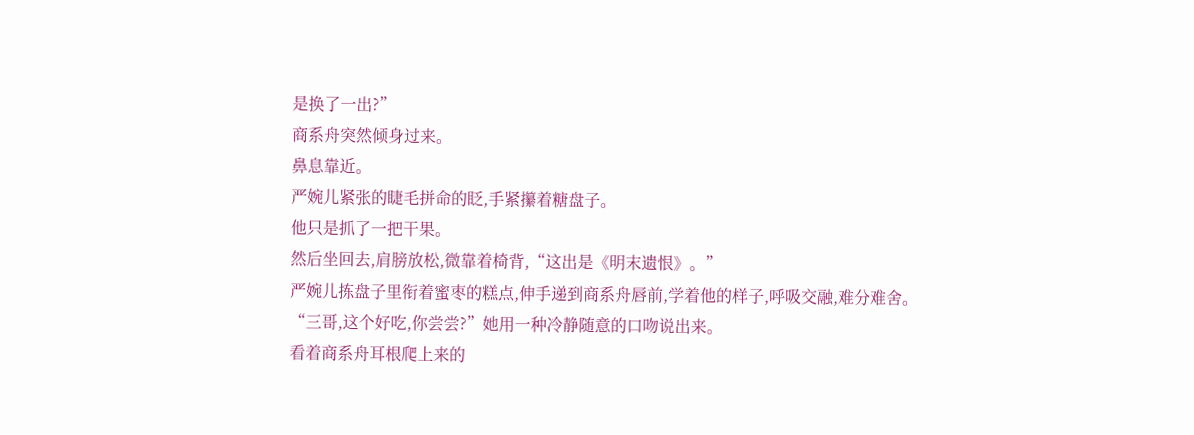是换了一出?”
商系舟突然倾身过来。
鼻息靠近。
严婉儿紧张的睫毛拼命的眨,手紧攥着糖盘子。
他只是抓了一把干果。
然后坐回去,肩膀放松,微靠着椅背,“这出是《明末遗恨》。”
严婉儿拣盘子里衔着蜜枣的糕点,伸手递到商系舟唇前,学着他的样子,呼吸交融,难分难舍。
“三哥,这个好吃,你尝尝?”她用一种冷静随意的口吻说出来。
看着商系舟耳根爬上来的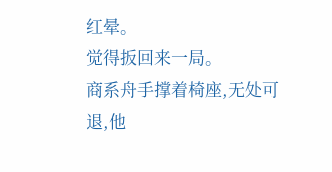红晕。
觉得扳回来一局。
商系舟手撑着椅座,无处可退,他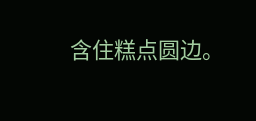含住糕点圆边。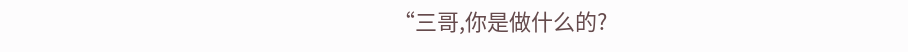“三哥,你是做什么的?